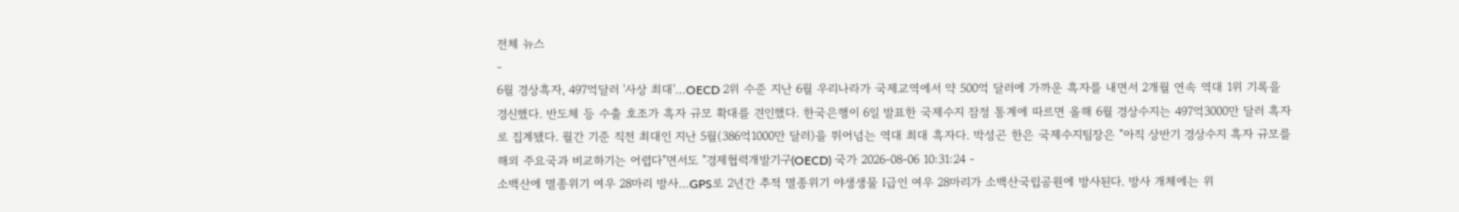전체 뉴스
-
6월 경상흑자, 497억달러 '사상 최대'…OECD 2위 수준 지난 6월 우리나라가 국제교역에서 약 500억 달러에 가까운 흑자를 내면서 2개월 연속 역대 1위 기록을 경신했다. 반도체 등 수출 호조가 흑자 규모 확대를 견인했다. 한국은행이 6일 발표한 국제수지 잠정 통계에 따르면 올해 6월 경상수지는 497억3000만 달러 흑자로 집계됐다. 월간 기준 직전 최대인 지난 5월(386억1000만 달러)을 뛰어넘는 역대 최대 흑자다. 박성곤 한은 국제수지팀장은 "아직 상반기 경상수지 흑자 규모를 해외 주요국과 비교하기는 어렵다"면서도 "경제협력개발기구(OECD) 국가 2026-08-06 10:31:24 -
소백산에 멸종위기 여우 28마리 방사…GPS로 2년간 추적 멸종위기 야생생물 Ⅰ급인 여우 28마리가 소백산국립공원에 방사된다. 방사 개체에는 위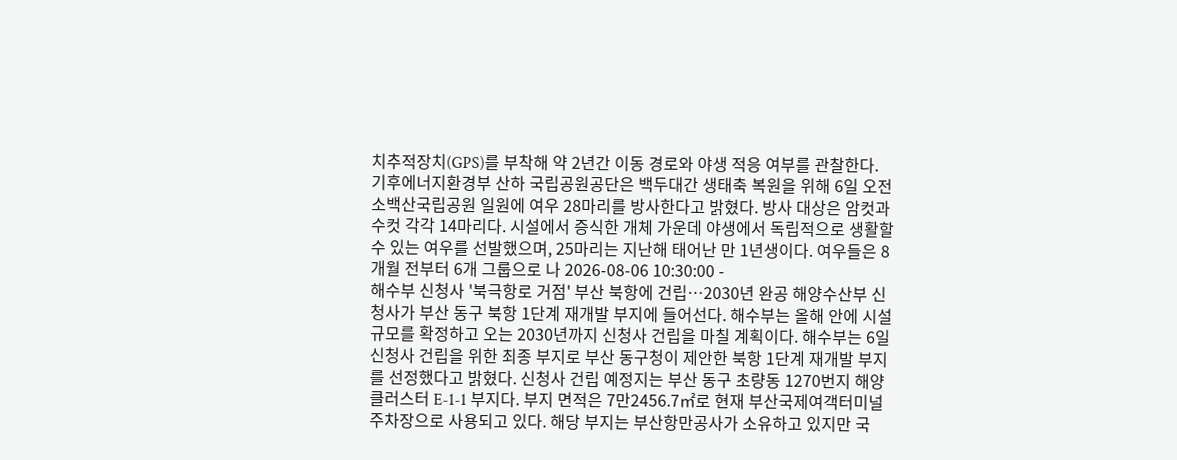치추적장치(GPS)를 부착해 약 2년간 이동 경로와 야생 적응 여부를 관찰한다. 기후에너지환경부 산하 국립공원공단은 백두대간 생태축 복원을 위해 6일 오전 소백산국립공원 일원에 여우 28마리를 방사한다고 밝혔다. 방사 대상은 암컷과 수컷 각각 14마리다. 시설에서 증식한 개체 가운데 야생에서 독립적으로 생활할 수 있는 여우를 선발했으며, 25마리는 지난해 태어난 만 1년생이다. 여우들은 8개월 전부터 6개 그룹으로 나 2026-08-06 10:30:00 -
해수부 신청사 '북극항로 거점' 부산 북항에 건립…2030년 완공 해양수산부 신청사가 부산 동구 북항 1단계 재개발 부지에 들어선다. 해수부는 올해 안에 시설 규모를 확정하고 오는 2030년까지 신청사 건립을 마칠 계획이다. 해수부는 6일 신청사 건립을 위한 최종 부지로 부산 동구청이 제안한 북항 1단계 재개발 부지를 선정했다고 밝혔다. 신청사 건립 예정지는 부산 동구 초량동 1270번지 해양클러스터 E-1-1 부지다. 부지 면적은 7만2456.7㎡로 현재 부산국제여객터미널 주차장으로 사용되고 있다. 해당 부지는 부산항만공사가 소유하고 있지만 국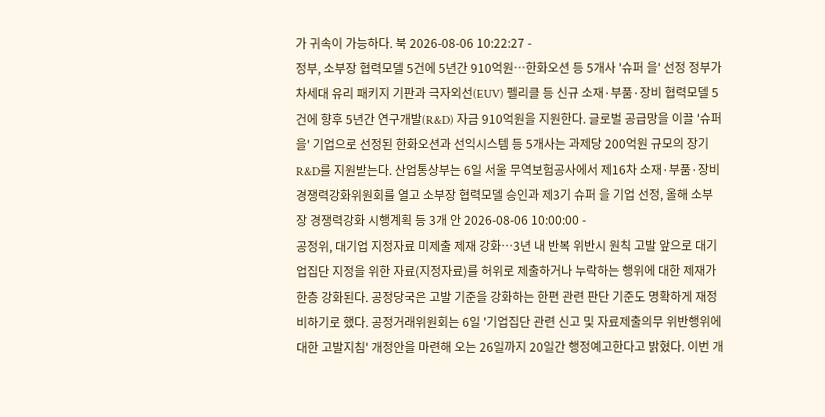가 귀속이 가능하다. 북 2026-08-06 10:22:27 -
정부, 소부장 협력모델 5건에 5년간 910억원…한화오션 등 5개사 '슈퍼 을' 선정 정부가 차세대 유리 패키지 기판과 극자외선(EUV) 펠리클 등 신규 소재·부품·장비 협력모델 5건에 향후 5년간 연구개발(R&D) 자금 910억원을 지원한다. 글로벌 공급망을 이끌 '슈퍼 을' 기업으로 선정된 한화오션과 선익시스템 등 5개사는 과제당 200억원 규모의 장기 R&D를 지원받는다. 산업통상부는 6일 서울 무역보험공사에서 제16차 소재·부품·장비 경쟁력강화위원회를 열고 소부장 협력모델 승인과 제3기 슈퍼 을 기업 선정, 올해 소부장 경쟁력강화 시행계획 등 3개 안 2026-08-06 10:00:00 -
공정위, 대기업 지정자료 미제출 제재 강화…3년 내 반복 위반시 원칙 고발 앞으로 대기업집단 지정을 위한 자료(지정자료)를 허위로 제출하거나 누락하는 행위에 대한 제재가 한층 강화된다. 공정당국은 고발 기준을 강화하는 한편 관련 판단 기준도 명확하게 재정비하기로 했다. 공정거래위원회는 6일 '기업집단 관련 신고 및 자료제출의무 위반행위에 대한 고발지침' 개정안을 마련해 오는 26일까지 20일간 행정예고한다고 밝혔다. 이번 개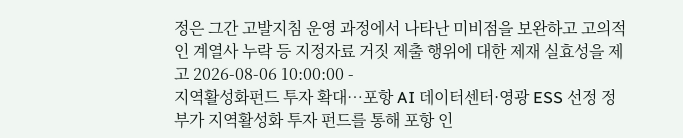정은 그간 고발지침 운영 과정에서 나타난 미비점을 보완하고 고의적인 계열사 누락 등 지정자료 거짓 제출 행위에 대한 제재 실효성을 제고 2026-08-06 10:00:00 -
지역활성화펀드 투자 확대…포항 AI 데이터센터·영광 ESS 선정 정부가 지역활성화 투자 펀드를 통해 포항 인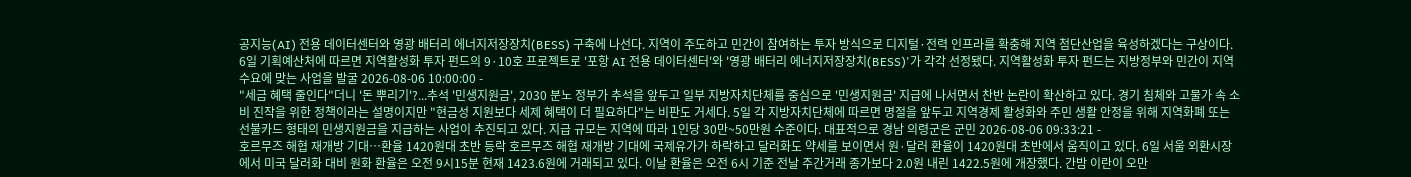공지능(AI) 전용 데이터센터와 영광 배터리 에너지저장장치(BESS) 구축에 나선다. 지역이 주도하고 민간이 참여하는 투자 방식으로 디지털·전력 인프라를 확충해 지역 첨단산업을 육성하겠다는 구상이다. 6일 기획예산처에 따르면 지역활성화 투자 펀드의 9·10호 프로젝트로 '포항 AI 전용 데이터센터'와 '영광 배터리 에너지저장장치(BESS)'가 각각 선정됐다. 지역활성화 투자 펀드는 지방정부와 민간이 지역 수요에 맞는 사업을 발굴 2026-08-06 10:00:00 -
"세금 혜택 줄인다"더니 '돈 뿌리기'?...추석 '민생지원금', 2030 분노 정부가 추석을 앞두고 일부 지방자치단체를 중심으로 '민생지원금' 지급에 나서면서 찬반 논란이 확산하고 있다. 경기 침체와 고물가 속 소비 진작을 위한 정책이라는 설명이지만 "현금성 지원보다 세제 혜택이 더 필요하다"는 비판도 거세다. 5일 각 지방자치단체에 따르면 명절을 앞두고 지역경제 활성화와 주민 생활 안정을 위해 지역화폐 또는 선불카드 형태의 민생지원금을 지급하는 사업이 추진되고 있다. 지급 규모는 지역에 따라 1인당 30만~50만원 수준이다. 대표적으로 경남 의령군은 군민 2026-08-06 09:33:21 -
호르무즈 해협 재개방 기대…환율 1420원대 초반 등락 호르무즈 해협 재개방 기대에 국제유가가 하락하고 달러화도 약세를 보이면서 원·달러 환율이 1420원대 초반에서 움직이고 있다. 6일 서울 외환시장에서 미국 달러화 대비 원화 환율은 오전 9시15분 현재 1423.6원에 거래되고 있다. 이날 환율은 오전 6시 기준 전날 주간거래 종가보다 2.0원 내린 1422.5원에 개장했다. 간밤 이란이 오만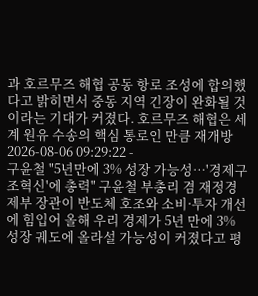과 호르무즈 해협 공동 항로 조성에 합의했다고 밝히면서 중동 지역 긴장이 완화될 것이라는 기대가 커졌다. 호르무즈 해협은 세계 원유 수송의 핵심 통로인 만큼 재개방 2026-08-06 09:29:22 -
구윤철 "5년만에 3% 성장 가능성…'경제구조혁신'에 총력" 구윤철 부총리 겸 재정경제부 장관이 반도체 호조와 소비·투자 개선에 힘입어 올해 우리 경제가 5년 만에 3% 성장 궤도에 올라설 가능성이 커졌다고 평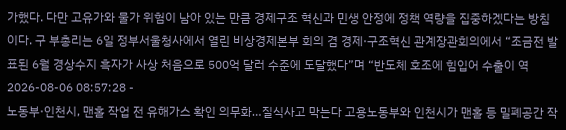가했다. 다만 고유가와 물가 위험이 남아 있는 만큼 경제구조 혁신과 민생 안정에 정책 역량을 집중하겠다는 방침이다. 구 부총리는 6일 정부서울청사에서 열린 비상경제본부 회의 겸 경제·구조혁신 관계장관회의에서 “조금전 발표된 6월 경상수지 흑자가 사상 처음으로 500억 달러 수준에 도달했다”며 “반도체 호조에 힘입어 수출이 역 2026-08-06 08:57:28 -
노동부·인천시, 맨홀 작업 전 유해가스 확인 의무화…질식사고 막는다 고용노동부와 인천시가 맨홀 등 밀폐공간 작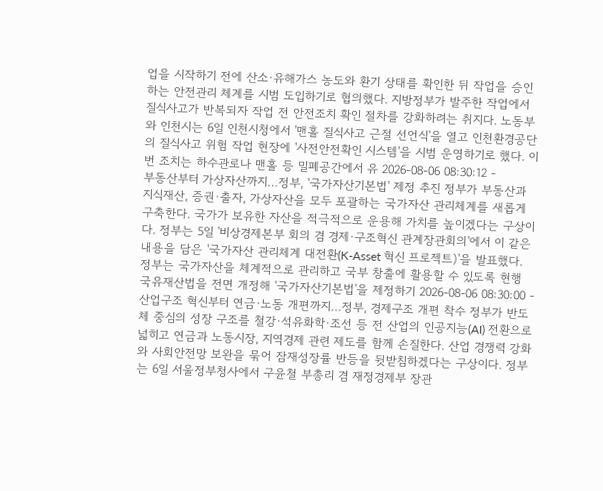업을 시작하기 전에 산소·유해가스 농도와 환기 상태를 확인한 뒤 작업을 승인하는 안전관리 체계를 시범 도입하기로 협의했다. 지방정부가 발주한 작업에서 질식사고가 반복되자 작업 전 안전조치 확인 절차를 강화하려는 취지다. 노동부와 인천시는 6일 인천시청에서 '맨홀 질식사고 근절 선언식'을 열고 인천환경공단의 질식사고 위험 작업 현장에 '사전안전확인 시스템'을 시범 운영하기로 했다. 이번 조치는 하수관로나 맨홀 등 밀폐공간에서 유 2026-08-06 08:30:12 -
부동산부터 가상자산까지…정부, '국가자산기본법' 제정 추진 정부가 부동산과 지식재산, 증권·출자, 가상자산을 모두 포괄하는 국가자산 관리체계를 새롭게 구축한다. 국가가 보유한 자산을 적극적으로 운용해 가치를 높이겠다는 구상이다. 정부는 5일 '비상경제본부 회의 겸 경제·구조혁신 관계장관회의'에서 이 같은 내용을 담은 '국가자산 관리체계 대전환(K-Asset 혁신 프로젝트)'을 발표했다. 정부는 국가자산을 체계적으로 관리하고 국부 창출에 활용할 수 있도록 현행 국유재산법을 전면 개정해 '국가자산기본법'을 제정하기 2026-08-06 08:30:00 -
산업구조 혁신부터 연금·노동 개편까지…정부, 경제구조 개편 착수 정부가 반도체 중심의 성장 구조를 철강·석유화학·조선 등 전 산업의 인공지능(AI) 전환으로 넓히고 연금과 노동시장, 지역경제 관련 제도를 함께 손질한다. 산업 경쟁력 강화와 사회안전망 보완을 묶어 잠재성장률 반등을 뒷받침하겠다는 구상이다. 정부는 6일 서울정부청사에서 구윤철 부총리 겸 재정경제부 장관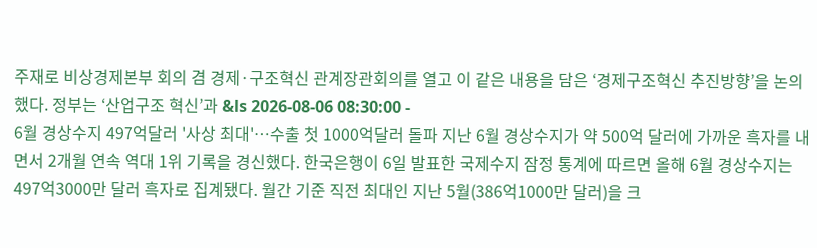주재로 비상경제본부 회의 겸 경제·구조혁신 관계장관회의를 열고 이 같은 내용을 담은 ‘경제구조혁신 추진방향’을 논의했다. 정부는 ‘산업구조 혁신’과 &ls 2026-08-06 08:30:00 -
6월 경상수지 497억달러 '사상 최대'…수출 첫 1000억달러 돌파 지난 6월 경상수지가 약 500억 달러에 가까운 흑자를 내면서 2개월 연속 역대 1위 기록을 경신했다. 한국은행이 6일 발표한 국제수지 잠정 통계에 따르면 올해 6월 경상수지는 497억3000만 달러 흑자로 집계됐다. 월간 기준 직전 최대인 지난 5월(386억1000만 달러)을 크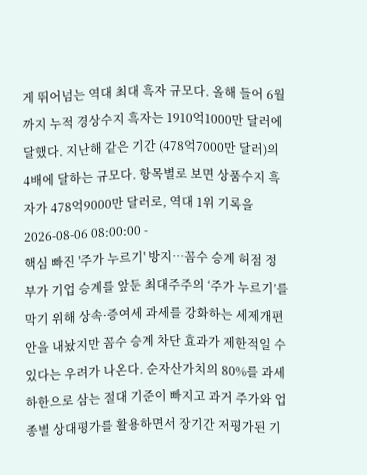게 뛰어넘는 역대 최대 흑자 규모다. 올해 들어 6월까지 누적 경상수지 흑자는 1910억1000만 달러에 달했다. 지난해 같은 기간 (478억7000만 달러)의 4배에 달하는 규모다. 항목별로 보면 상품수지 흑자가 478억9000만 달러로, 역대 1위 기록을 2026-08-06 08:00:00 -
핵심 빠진 '주가 누르기' 방지…꼼수 승계 허점 정부가 기업 승계를 앞둔 최대주주의 ‘주가 누르기’를 막기 위해 상속·증여세 과세를 강화하는 세제개편안을 내놨지만 꼼수 승계 차단 효과가 제한적일 수 있다는 우려가 나온다. 순자산가치의 80%를 과세 하한으로 삼는 절대 기준이 빠지고 과거 주가와 업종별 상대평가를 활용하면서 장기간 저평가된 기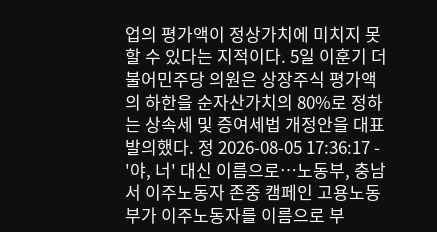업의 평가액이 정상가치에 미치지 못할 수 있다는 지적이다. 5일 이훈기 더불어민주당 의원은 상장주식 평가액의 하한을 순자산가치의 80%로 정하는 상속세 및 증여세법 개정안을 대표 발의했다. 정 2026-08-05 17:36:17 -
'야, 너' 대신 이름으로…노동부, 충남서 이주노동자 존중 캠페인 고용노동부가 이주노동자를 이름으로 부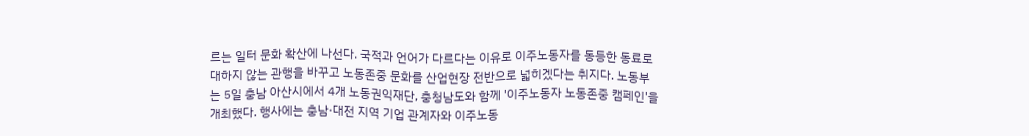르는 일터 문화 확산에 나선다. 국적과 언어가 다르다는 이유로 이주노동자를 동등한 동료로 대하지 않는 관행을 바꾸고 노동존중 문화를 산업현장 전반으로 넓히겠다는 취지다. 노동부는 5일 충남 아산시에서 4개 노동권익재단, 충청남도와 함께 '이주노동자 노동존중 캠페인'을 개최했다. 행사에는 충남·대전 지역 기업 관계자와 이주노동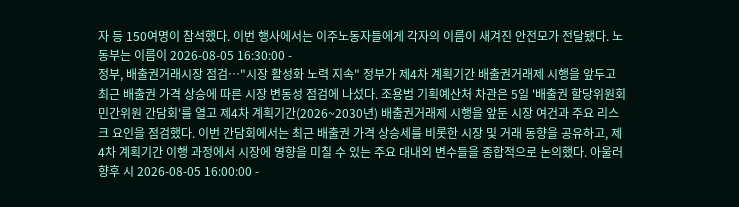자 등 150여명이 참석했다. 이번 행사에서는 이주노동자들에게 각자의 이름이 새겨진 안전모가 전달됐다. 노동부는 이름이 2026-08-05 16:30:00 -
정부, 배출권거래시장 점검…"시장 활성화 노력 지속" 정부가 제4차 계획기간 배출권거래제 시행을 앞두고 최근 배출권 가격 상승에 따른 시장 변동성 점검에 나섰다. 조용범 기획예산처 차관은 5일 '배출권 할당위원회 민간위원 간담회'를 열고 제4차 계획기간(2026~2030년) 배출권거래제 시행을 앞둔 시장 여건과 주요 리스크 요인을 점검했다. 이번 간담회에서는 최근 배출권 가격 상승세를 비롯한 시장 및 거래 동향을 공유하고, 제4차 계획기간 이행 과정에서 시장에 영향을 미칠 수 있는 주요 대내외 변수들을 종합적으로 논의했다. 아울러 향후 시 2026-08-05 16:00:00 -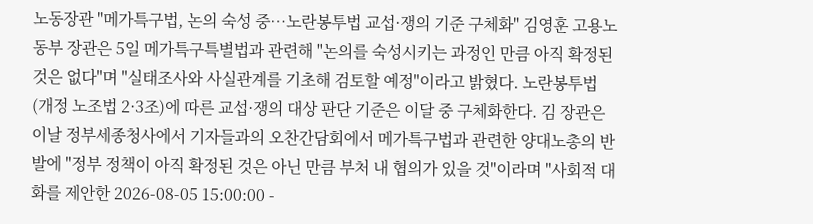노동장관 "메가특구법, 논의 숙성 중…노란봉투법 교섭·쟁의 기준 구체화" 김영훈 고용노동부 장관은 5일 메가특구특별법과 관련해 "논의를 숙성시키는 과정인 만큼 아직 확정된 것은 없다"며 "실태조사와 사실관계를 기초해 검토할 예정"이라고 밝혔다. 노란봉투법(개정 노조법 2·3조)에 따른 교섭·쟁의 대상 판단 기준은 이달 중 구체화한다. 김 장관은 이날 정부세종청사에서 기자들과의 오찬간담회에서 메가특구법과 관련한 양대노총의 반발에 "정부 정책이 아직 확정된 것은 아닌 만큼 부처 내 협의가 있을 것"이라며 "사회적 대화를 제안한 2026-08-05 15:00:00 -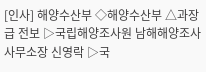[인사] 해양수산부 ◇해양수산부 △과장급 전보 ▷국립해양조사원 남해해양조사사무소장 신영락 ▷국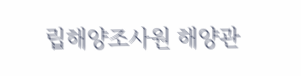립해양조사원 해양관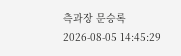측과장 문승록 2026-08-05 14:45:29